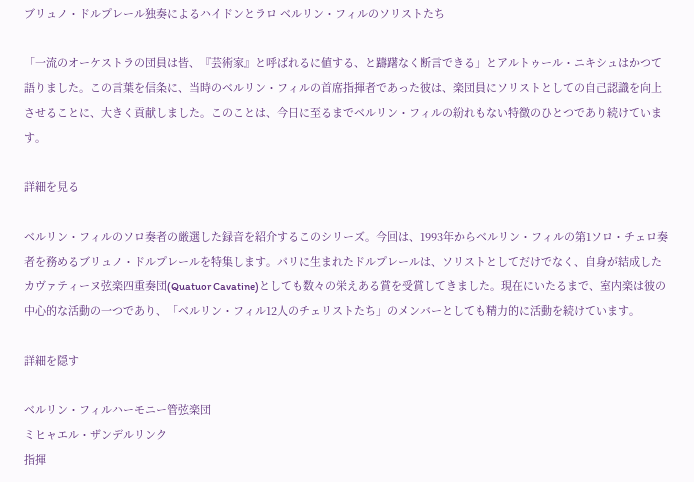ブリュノ・ドルプレール独奏によるハイドンとラロ ベルリン・フィルのソリストたち

「一流のオーケストラの団員は皆、『芸術家』と呼ばれるに値する、と躊躇なく断言できる」とアルトゥール・ニキシュはかつて語りました。この言葉を信条に、当時のベルリン・フィルの首席指揮者であった彼は、楽団員にソリストとしての自己認識を向上させることに、大きく貢献しました。このことは、今日に至るまでベルリン・フィルの紛れもない特徴のひとつであり続けています。

詳細を見る

ベルリン・フィルのソロ奏者の厳選した録音を紹介するこのシリーズ。今回は、1993年からベルリン・フィルの第1ソロ・チェロ奏者を務めるブリュノ・ドルプレールを特集します。パリに生まれたドルプレールは、ソリストとしてだけでなく、自身が結成したカヴァティーヌ弦楽四重奏団(Quatuor Cavatine)としても数々の栄えある賞を受賞してきました。現在にいたるまで、室内楽は彼の中心的な活動の一つであり、「ベルリン・フィル12人のチェリストたち」のメンバーとしても精力的に活動を続けています。

詳細を隠す

ベルリン・フィルハーモニー管弦楽団
ミヒャエル・ザンデルリンク
指揮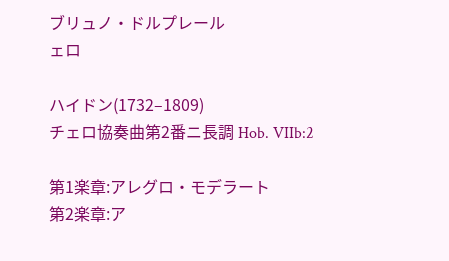ブリュノ・ドルプレール
ェロ

ハイドン(1732–1809)
チェロ協奏曲第2番ニ長調 Hob. VIIb:2

第1楽章:アレグロ・モデラート
第2楽章:ア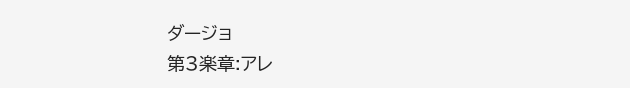ダージョ
第3楽章:アレ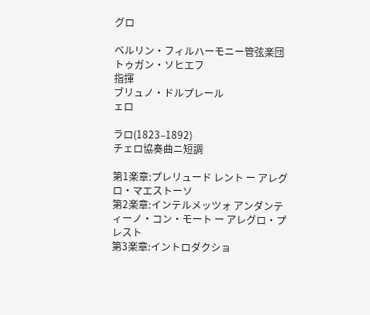グロ

ベルリン・フィルハーモニー管弦楽団
トゥガン・ソヒエフ
指揮
ブリュノ・ドルプレール
ェロ

ラロ(1823–1892)
チェロ協奏曲ニ短調

第1楽章:プレリュード レント ー アレグロ・マエストーソ
第2楽章:インテルメッツォ アンダンティーノ・コン・モート ー アレグロ・プレスト
第3楽章:イントロダクショ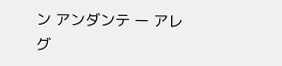ン アンダンテ ー アレグ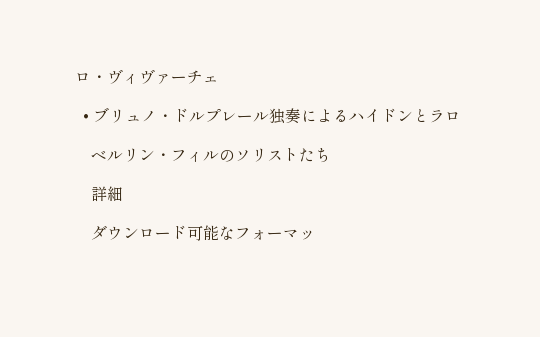ロ・ヴィヴァーチェ

  • ブリュノ・ドルプレール独奏によるハイドンとラロ

    ベルリン・フィルのソリストたち

    詳細

    ダウンロード可能なフォーマッ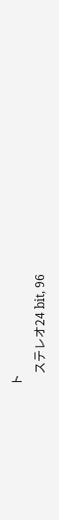ト
    ステレオ24 bit, 96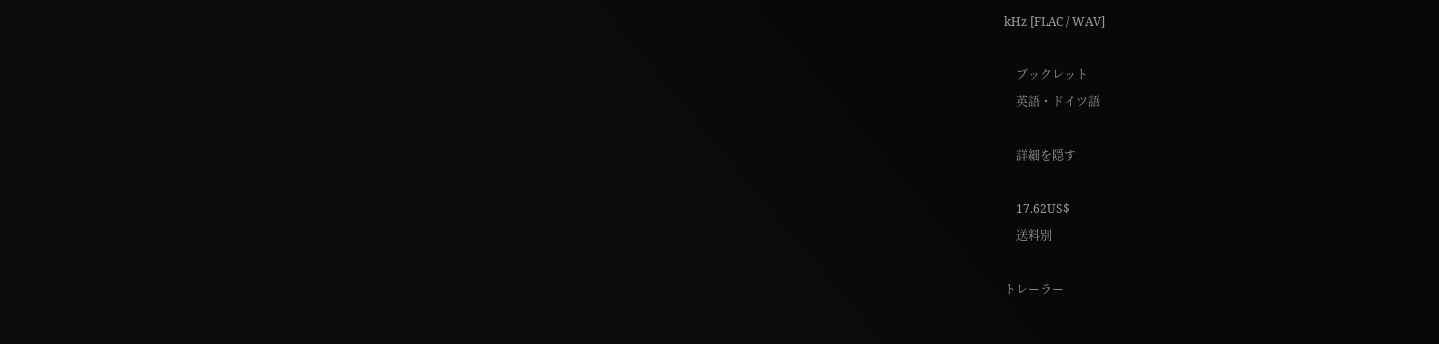kHz [FLAC / WAV]

    ブックレット
    英語・ドイツ語

    詳細を隠す

    17.62US$
    送料別

トレーラー